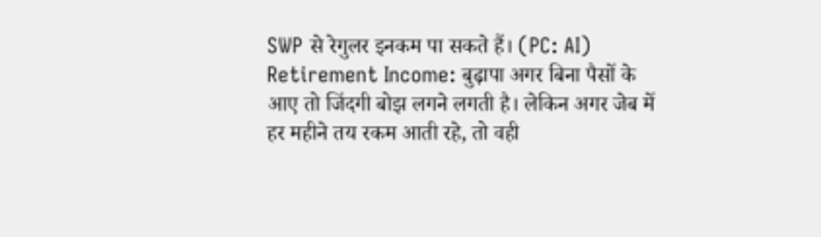SWP से रेगुलर इनकम पा सकते हैं। (PC: AI)
Retirement Income: बुढ़ापा अगर बिना पैसों के आए तो जिंदगी बोझ लगने लगती है। लेकिन अगर जेब में हर महीने तय रकम आती रहे, तो वही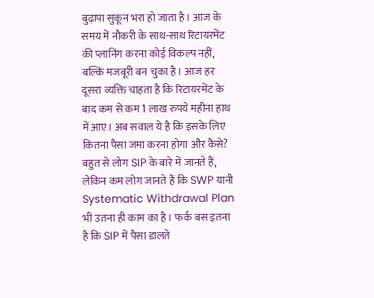बुढ़ापा सुकून भरा हो जाता है। आज के समय में नौकरी के साथ-साथ रिटायरमेंट की प्लानिंग करना कोई विकल्प नहीं, बल्कि मजबूरी बन चुका है। आज हर दूसरा व्यक्ति चाहता है कि रिटायरमेंट के बाद कम से कम 1 लाख रुपये महीना हाथ में आए। अब सवाल ये है कि इसके लिए कितना पैसा जमा करना होगा और कैसे?
बहुत से लोग SIP के बारे में जानते हैं, लेकिन कम लोग जानते हैं कि SWP यानी Systematic Withdrawal Plan भी उतना ही काम का है। फर्क बस इतना है कि SIP में पैसा डालते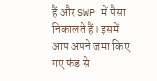हैं और SWP में पैसा निकालते हैं। इसमें आप अपने जमा किए गए फंड से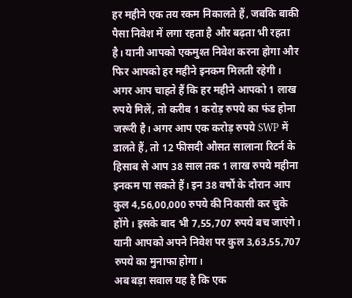हर महीने एक तय रकम निकालते हैं, जबकि बाकी पैसा निवेश में लगा रहता है और बढ़ता भी रहता है। यानी आपको एकमुश्त निवेश करना होगा और फिर आपको हर महीने इनकम मिलती रहेगी।
अगर आप चाहते हैं कि हर महीने आपको 1 लाख रुपये मिलें, तो करीब 1 करोड़ रुपये का फंड होना जरूरी है। अगर आप एक करोड़ रुपये SWP में डालते हैं, तो 12 फीसदी औसत सालाना रिटर्न के हिसाब से आप 38 साल तक 1 लाख रुपये महीना इनकम पा सकते हैं। इन 38 वर्षों के दौरान आप कुल 4,56,00,000 रुपये की निकासी कर चुके होंगे। इसके बाद भी 7,55,707 रुपये बच जाएंगे। यानी आपको अपने निवेश पर कुल 3,63,55,707 रुपये का मुनाफा होगा।
अब बड़ा सवाल यह है कि एक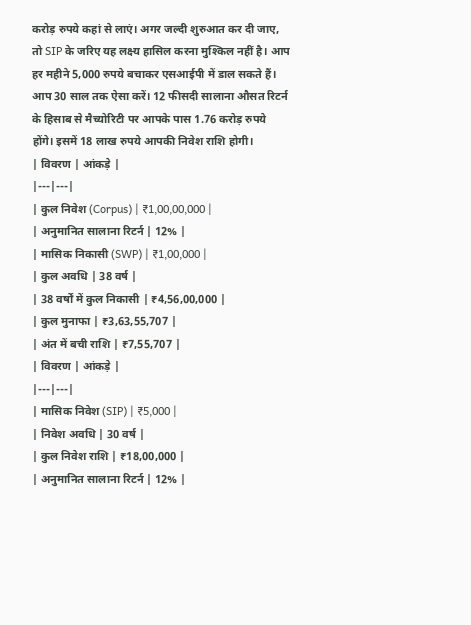करोड़ रुपये कहां से लाएं। अगर जल्दी शुरुआत कर दी जाए, तो SIP के जरिए यह लक्ष्य हासिल करना मुश्किल नहीं है। आप हर महीने 5,000 रुपये बचाकर एसआईपी में डाल सकते हैं। आप 30 साल तक ऐसा करें। 12 फीसदी सालाना औसत रिटर्न के हिसाब से मैच्योरिटी पर आपके पास 1.76 करोड़ रुपये होंगे। इसमें 18 लाख रुपये आपकी निवेश राशि होगी।
| विवरण | आंकड़े |
|---|---|
| कुल निवेश (Corpus) | ₹1,00,00,000 |
| अनुमानित सालाना रिटर्न | 12% |
| मासिक निकासी (SWP) | ₹1,00,000 |
| कुल अवधि | 38 वर्ष |
| 38 वर्षों में कुल निकासी | ₹4,56,00,000 |
| कुल मुनाफा | ₹3,63,55,707 |
| अंत में बची राशि | ₹7,55,707 |
| विवरण | आंकड़े |
|---|---|
| मासिक निवेश (SIP) | ₹5,000 |
| निवेश अवधि | 30 वर्ष |
| कुल निवेश राशि | ₹18,00,000 |
| अनुमानित सालाना रिटर्न | 12% |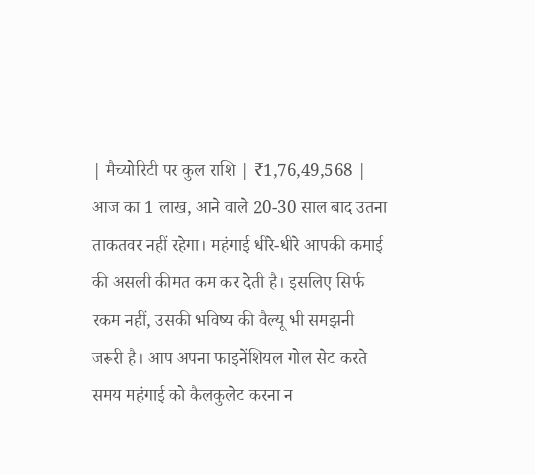| मैच्योरिटी पर कुल राशि | ₹1,76,49,568 |
आज का 1 लाख, आने वाले 20-30 साल बाद उतना ताकतवर नहीं रहेगा। महंगाई धीरे-धीरे आपकी कमाई की असली कीमत कम कर देती है। इसलिए सिर्फ रकम नहीं, उसकी भविष्य की वैल्यू भी समझनी जरूरी है। आप अपना फाइनेंशियल गोल सेट करते समय महंगाई को कैलकुलेट करना न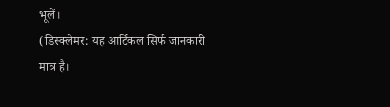भूलें।
(डिस्क्लेमर: यह आर्टिकल सिर्फ जानकारी मात्र है।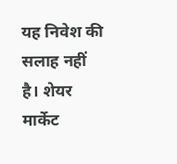यह निवेश की सलाह नहीं है। शेयर मार्केट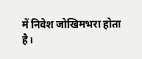में निवेश जोखिमभरा होता है।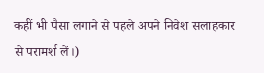कहीं भी पैसा लगाने से पहले अपने निवेश सलाहकार से परामर्श लें।)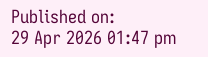Published on:
29 Apr 2026 01:47 pm